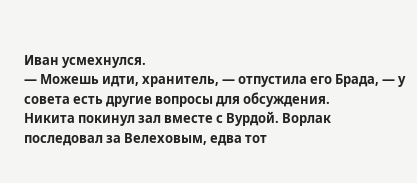Иван усмехнулся.
— Можешь идти, хранитель, — отпустила его Брада, — у совета есть другие вопросы для обсуждения.
Никита покинул зал вместе с Вурдой. Ворлак последовал за Велеховым, едва тот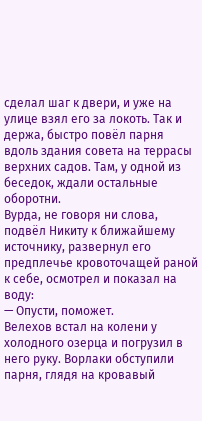сделал шаг к двери, и уже на улице взял его за локоть. Так и держа, быстро повёл парня вдоль здания совета на террасы верхних садов. Там, у одной из беседок, ждали остальные оборотни.
Вурда, не говоря ни слова, подвёл Никиту к ближайшему источнику, развернул его предплечье кровоточащей раной к себе, осмотрел и показал на воду:
— Опусти, поможет.
Велехов встал на колени у холодного озерца и погрузил в него руку. Ворлаки обступили парня, глядя на кровавый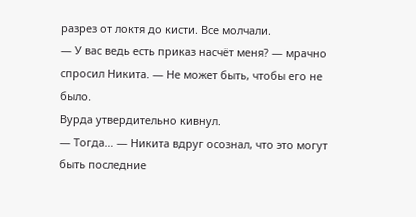разрез от локтя до кисти. Все молчали.
— У вас ведь есть приказ насчёт меня? — мрачно спросил Никита. — Не может быть, чтобы его не было.
Вурда утвердительно кивнул.
— Тогда… — Никита вдруг осознал, что это могут быть последние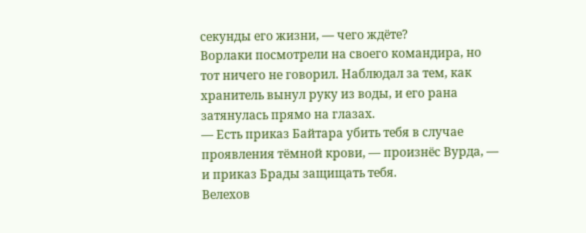секунды его жизни, — чего ждёте?
Ворлаки посмотрели на своего командира, но тот ничего не говорил. Наблюдал за тем, как хранитель вынул руку из воды, и его рана затянулась прямо на глазах.
— Есть приказ Байтара убить тебя в случае проявления тёмной крови, — произнёс Вурда, — и приказ Брады защищать тебя.
Велехов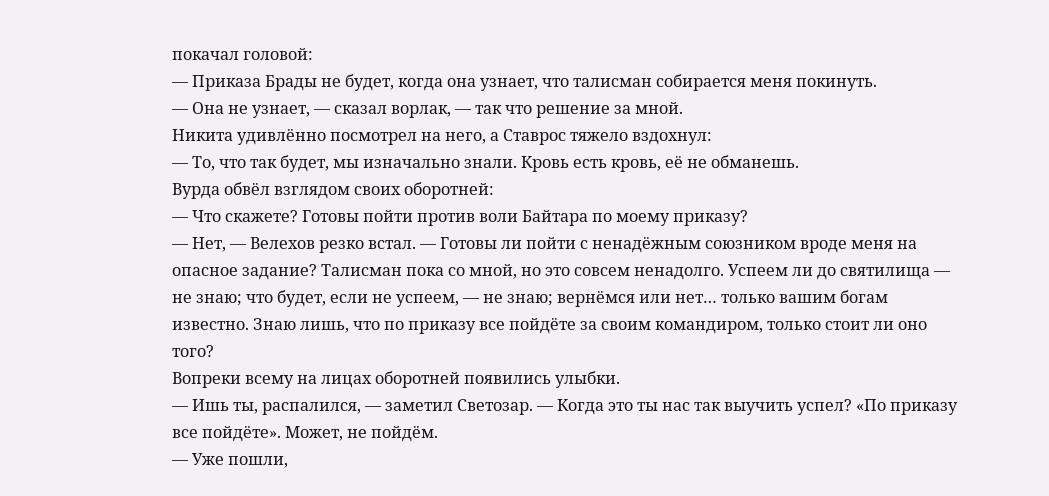покачал головой:
— Приказа Брады не будет, когда она узнает, что талисман собирается меня покинуть.
— Она не узнает, — сказал ворлак, — так что решение за мной.
Никита удивлённо посмотрел на него, а Ставрос тяжело вздохнул:
— То, что так будет, мы изначально знали. Кровь есть кровь, её не обманешь.
Вурда обвёл взглядом своих оборотней:
— Что скажете? Готовы пойти против воли Байтара по моему приказу?
— Нет, — Велехов резко встал. — Готовы ли пойти с ненадёжным союзником вроде меня на опасное задание? Талисман пока со мной, но это совсем ненадолго. Успеем ли до святилища — не знаю; что будет, если не успеем, — не знаю; вернёмся или нет… только вашим богам известно. Знаю лишь, что по приказу все пойдёте за своим командиром, только стоит ли оно того?
Вопреки всему на лицах оборотней появились улыбки.
— Ишь ты, распалился, — заметил Светозар. — Когда это ты нас так выучить успел? «По приказу все пойдёте». Может, не пойдём.
— Уже пошли,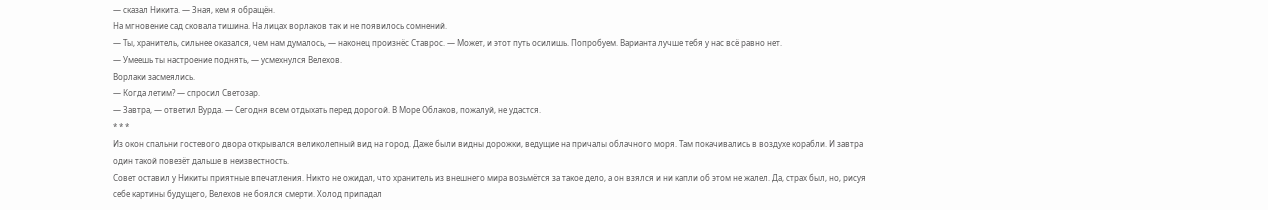— сказал Никита. — Зная, кем я обращён.
На мгновение сад сковала тишина. На лицах ворлаков так и не появилось сомнений.
— Ты, хранитель, сильнее оказался, чем нам думалось, — наконец произнёс Ставрос. — Может, и этот путь осилишь. Попробуем. Варианта лучше тебя у нас всё равно нет.
— Умеешь ты настроение поднять, — усмехнулся Велехов.
Ворлаки засмеялись.
— Когда летим? — спросил Светозар.
— Завтра, — ответил Вурда. — Сегодня всем отдыхать перед дорогой. В Море Облаков, пожалуй, не удастся.
* * *
Из окон спальни гостевого двора открывался великолепный вид на город. Даже были видны дорожки, ведущие на причалы облачного моря. Там покачивались в воздухе корабли. И завтра один такой повезёт дальше в неизвестность.
Совет оставил у Никиты приятные впечатления. Никто не ожидал, что хранитель из внешнего мира возьмётся за такое дело, а он взялся и ни капли об этом не жалел. Да, страх был, но, рисуя себе картины будущего, Велехов не боялся смерти. Холод припадал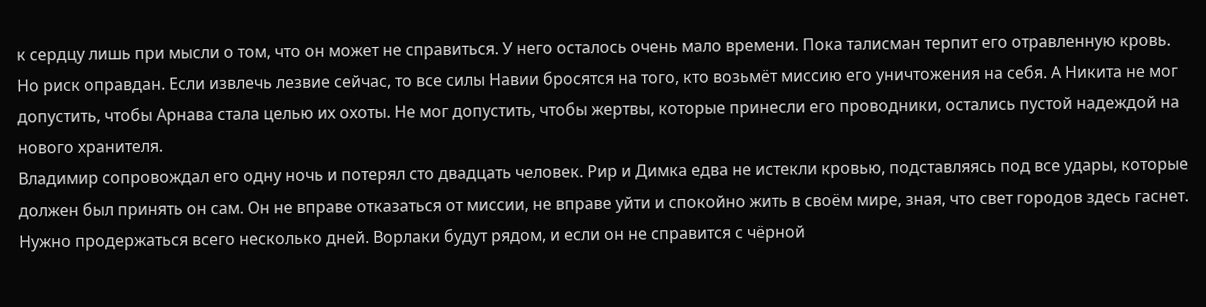к сердцу лишь при мысли о том, что он может не справиться. У него осталось очень мало времени. Пока талисман терпит его отравленную кровь.
Но риск оправдан. Если извлечь лезвие сейчас, то все силы Навии бросятся на того, кто возьмёт миссию его уничтожения на себя. А Никита не мог допустить, чтобы Арнава стала целью их охоты. Не мог допустить, чтобы жертвы, которые принесли его проводники, остались пустой надеждой на нового хранителя.
Владимир сопровождал его одну ночь и потерял сто двадцать человек. Рир и Димка едва не истекли кровью, подставляясь под все удары, которые должен был принять он сам. Он не вправе отказаться от миссии, не вправе уйти и спокойно жить в своём мире, зная, что свет городов здесь гаснет. Нужно продержаться всего несколько дней. Ворлаки будут рядом, и если он не справится с чёрной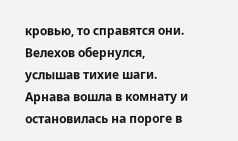кровью, то справятся они.
Велехов обернулся, услышав тихие шаги. Арнава вошла в комнату и остановилась на пороге в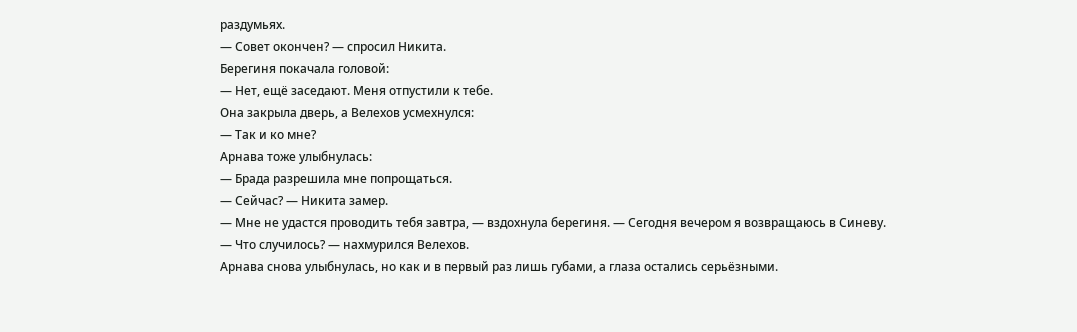раздумьях.
— Совет окончен? — спросил Никита.
Берегиня покачала головой:
— Нет, ещё заседают. Меня отпустили к тебе.
Она закрыла дверь, а Велехов усмехнулся:
— Так и ко мне?
Арнава тоже улыбнулась:
— Брада разрешила мне попрощаться.
— Сейчас? — Никита замер.
— Мне не удастся проводить тебя завтра, — вздохнула берегиня. — Сегодня вечером я возвращаюсь в Синеву.
— Что случилось? — нахмурился Велехов.
Арнава снова улыбнулась, но как и в первый раз лишь губами, а глаза остались серьёзными.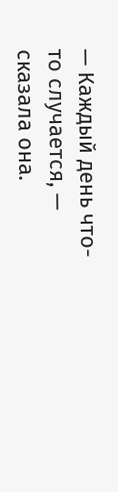— Каждый день что-то случается, — сказала она.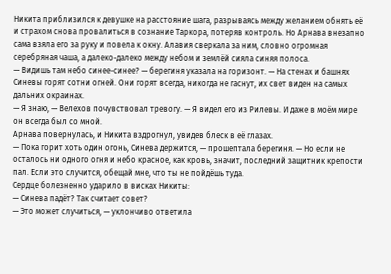Никита приблизился к девушке на расстояние шага, разрываясь между желанием обнять её и страхом снова провалиться в сознание Таркора, потеряв контроль. Но Арнава внезапно сама взяла его за руку и повела к окну. Алавия сверкала за ним, словно огромная серебряная чаша, а далеко-далеко между небом и землёй сияла синяя полоса.
— Видишь там небо синее-синее? — берегиня указала на горизонт. — На стенах и башнях Синевы горят сотни огней. Они горят всегда, никогда не гаснут, их свет виден на самых дальних окраинах.
— Я знаю, — Велехов почувствовал тревогу. — Я видел его из Рилевы. И даже в моём мире он всегда был со мной.
Арнава повернулась, и Никита вздрогнул, увидев блеск в её глазах.
— Пока горит хоть один огонь, Синева держится, — прошептала берегиня. — Но если не осталось ни одного огня и небо красное, как кровь, значит, последний защитник крепости пал. Если это случится, обещай мне, что ты не пойдёшь туда.
Сердце болезненно ударило в висках Никиты:
— Синева падёт? Так считает совет?
— Это может случиться, — уклончиво ответила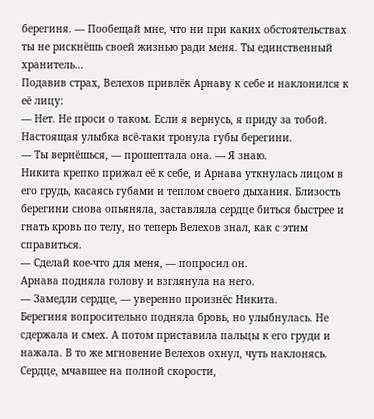берегиня. — Пообещай мне, что ни при каких обстоятельствах ты не рискнёшь своей жизнью ради меня. Ты единственный хранитель…
Подавив страх, Велехов привлёк Арнаву к себе и наклонился к её лицу:
— Нет. Не проси о таком. Если я вернусь, я приду за тобой.
Настоящая улыбка всё-таки тронула губы берегини.
— Ты вернёшься, — прошептала она. — Я знаю.
Никита крепко прижал её к себе, и Арнава уткнулась лицом в его грудь, касаясь губами и теплом своего дыхания. Близость берегини снова опьяняла, заставляла сердце биться быстрее и гнать кровь по телу, но теперь Велехов знал, как с этим справиться.
— Сделай кое-что для меня, — попросил он.
Арнава подняла голову и взглянула на него.
— Замедли сердце, — уверенно произнёс Никита.
Берегиня вопросительно подняла бровь, но улыбнулась. Не сдержала и смех. А потом приставила пальцы к его груди и нажала. В то же мгновение Велехов охнул, чуть наклонясь. Сердце, мчавшее на полной скорости,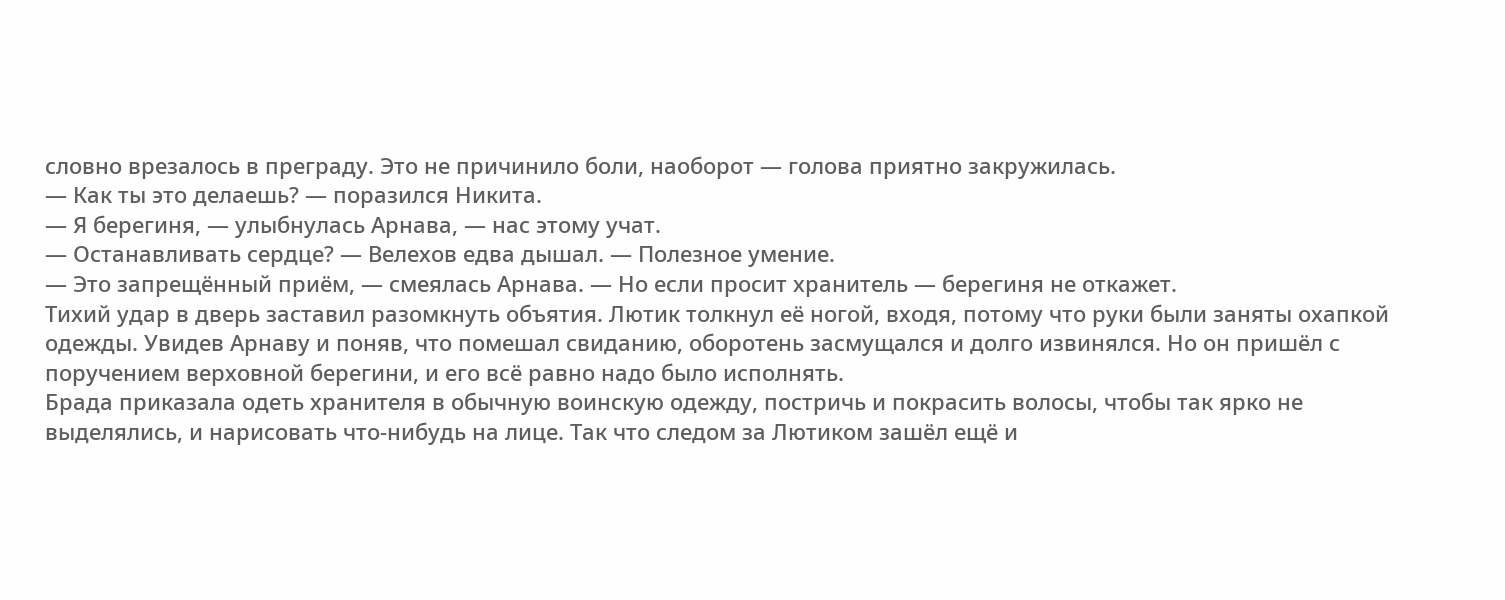словно врезалось в преграду. Это не причинило боли, наоборот — голова приятно закружилась.
— Как ты это делаешь? — поразился Никита.
— Я берегиня, — улыбнулась Арнава, — нас этому учат.
— Останавливать сердце? — Велехов едва дышал. — Полезное умение.
— Это запрещённый приём, — смеялась Арнава. — Но если просит хранитель — берегиня не откажет.
Тихий удар в дверь заставил разомкнуть объятия. Лютик толкнул её ногой, входя, потому что руки были заняты охапкой одежды. Увидев Арнаву и поняв, что помешал свиданию, оборотень засмущался и долго извинялся. Но он пришёл с поручением верховной берегини, и его всё равно надо было исполнять.
Брада приказала одеть хранителя в обычную воинскую одежду, постричь и покрасить волосы, чтобы так ярко не выделялись, и нарисовать что-нибудь на лице. Так что следом за Лютиком зашёл ещё и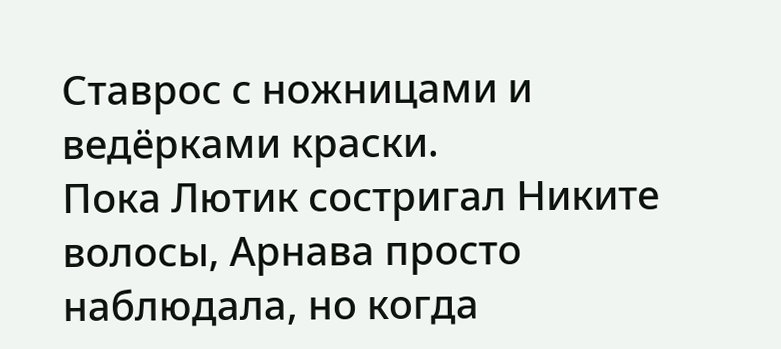Ставрос с ножницами и ведёрками краски.
Пока Лютик состригал Никите волосы, Арнава просто наблюдала, но когда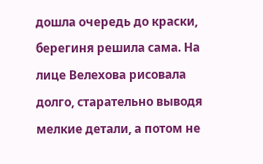дошла очередь до краски, берегиня решила сама. На лице Велехова рисовала долго, старательно выводя мелкие детали, а потом не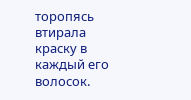торопясь втирала краску в каждый его волосок.